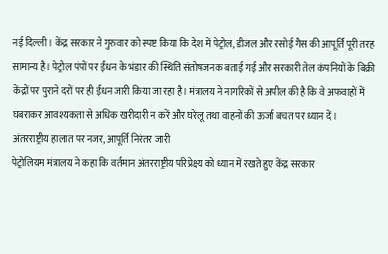नई दिल्ली। केंद्र सरकार ने गुरुवार को स्पष्ट किया कि देश में पेट्रोल, डीजल और रसोई गैस की आपूर्ति पूरी तरह सामान्य है। पेट्रोल पंपों पर ईंधन के भंडार की स्थिति संतोषजनक बताई गई और सरकारी तेल कंपनियों के बिक्री केंद्रों पर पुराने दरों पर ही ईंधन जारी किया जा रहा है। मंत्रालय ने नागरिकों से अपील की है कि वे अफवाहों में घबराकर आवश्यकता से अधिक खरीदारी न करें और घरेलू तथा वाहनों की ऊर्जा बचत पर ध्यान दें।
अंतरराष्ट्रीय हालात पर नजर, आपूर्ति निरंतर जारी
पेट्रोलियम मंत्रालय ने कहा कि वर्तमान अंतरराष्ट्रीय परिप्रेक्ष्य को ध्यान में रखते हुए केंद्र सरकार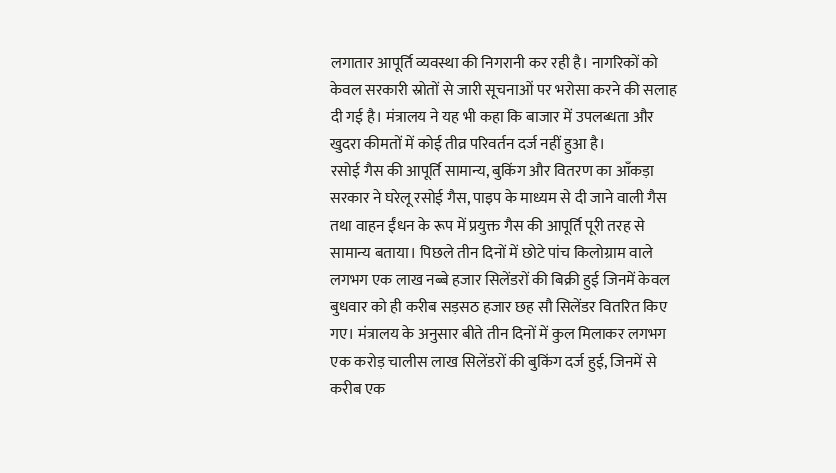लगातार आपूर्ति व्यवस्था की निगरानी कर रही है। नागरिकों को केवल सरकारी स्रोतों से जारी सूचनाओं पर भरोसा करने की सलाह दी गई है। मंत्रालय ने यह भी कहा कि बाजार में उपलब्धता और खुदरा कीमतों में कोई तीव्र परिवर्तन दर्ज नहीं हुआ है।
रसोई गैस की आपूर्ति सामान्य, बुकिंग और वितरण का आँकड़ा
सरकार ने घरेलू रसोई गैस, पाइप के माध्यम से दी जाने वाली गैस तथा वाहन ईंधन के रूप में प्रयुक्त गैस की आपूर्ति पूरी तरह से सामान्य बताया। पिछले तीन दिनों में छोटे पांच किलोग्राम वाले लगभग एक लाख नब्बे हजार सिलेंडरों की बिक्री हुई जिनमें केवल बुधवार को ही करीब सड़सठ हजार छह सौ सिलेंडर वितरित किए गए। मंत्रालय के अनुसार बीते तीन दिनों में कुल मिलाकर लगभग एक करोड़ चालीस लाख सिलेंडरों की बुकिंग दर्ज हुई, जिनमें से करीब एक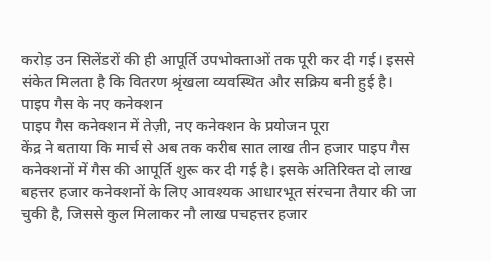करोड़ उन सिलेंडरों की ही आपूर्ति उपभोक्ताओं तक पूरी कर दी गई। इससे संकेत मिलता है कि वितरण श्रृंखला व्यवस्थित और सक्रिय बनी हुई है।
पाइप गैस के नए कनेक्शन
पाइप गैस कनेक्शन में तेज़ी, नए कनेक्शन के प्रयोजन पूरा
केंद्र ने बताया कि मार्च से अब तक करीब सात लाख तीन हजार पाइप गैस कनेक्शनों में गैस की आपूर्ति शुरू कर दी गई है। इसके अतिरिक्त दो लाख बहत्तर हजार कनेक्शनों के लिए आवश्यक आधारभूत संरचना तैयार की जा चुकी है, जिससे कुल मिलाकर नौ लाख पचहत्तर हजार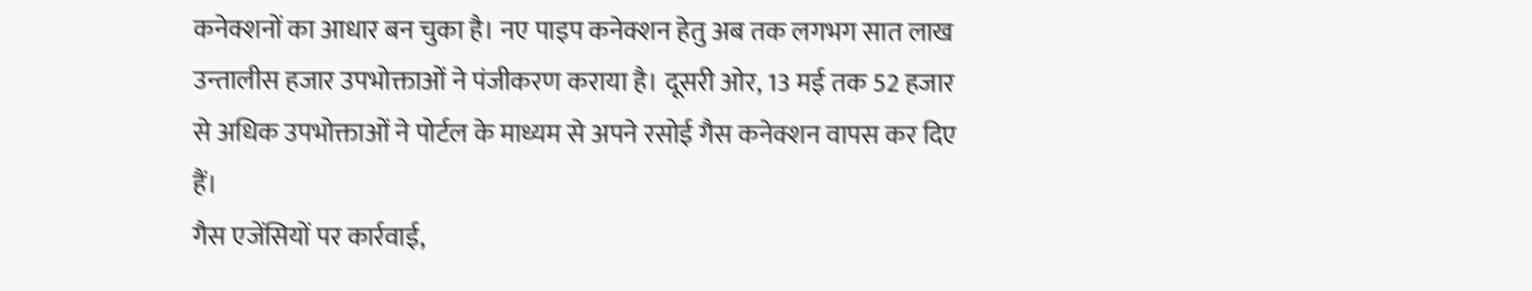कनेक्शनों का आधार बन चुका है। नए पाइप कनेक्शन हेतु अब तक लगभग सात लाख उन्तालीस हजार उपभोक्ताओं ने पंजीकरण कराया है। दूसरी ओर, 13 मई तक 52 हजार से अधिक उपभोक्ताओं ने पोर्टल के माध्यम से अपने रसोई गैस कनेक्शन वापस कर दिए हैं।
गैस एजेंसियों पर कार्रवाई,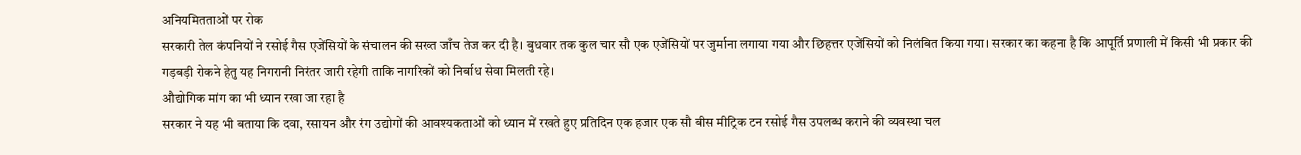अनियमितताओं पर रोक
सरकारी तेल कंपनियों ने रसोई गैस एजेंसियों के संचालन की सख्त जाँच तेज कर दी है। बुधवार तक कुल चार सौ एक एजेंसियों पर जुर्माना लगाया गया और छिहत्तर एजेंसियों को निलंबित किया गया। सरकार का कहना है कि आपूर्ति प्रणाली में किसी भी प्रकार की गड़बड़ी रोकने हेतु यह निगरानी निरंतर जारी रहेगी ताकि नागरिकों को निर्बाध सेवा मिलती रहे।
औद्योगिक मांग का भी ध्यान रखा जा रहा है
सरकार ने यह भी बताया कि दवा, रसायन और रंग उद्योगों की आवश्यकताओं को ध्यान में रखते हुए प्रतिदिन एक हजार एक सौ बीस मीट्रिक टन रसोई गैस उपलब्ध कराने की व्यवस्था चल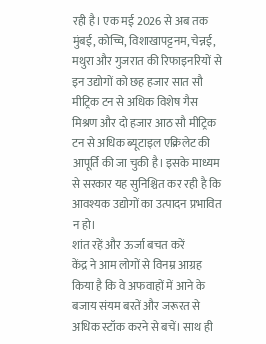रही है। एक मई 2026 से अब तक मुंबई, कोच्चि, विशाखापट्टनम, चेन्नई, मथुरा और गुजरात की रिफाइनरियों से इन उद्योगों को छह हजार सात सौ मीट्रिक टन से अधिक विशेष गैस मिश्रण और दो हजार आठ सौ मीट्रिक टन से अधिक ब्यूटाइल एक्रिलेट की आपूर्ति की जा चुकी है। इसके माध्यम से सरकार यह सुनिश्चित कर रही है कि आवश्यक उद्योगों का उत्पादन प्रभावित न हो।
शांत रहें और ऊर्जा बचत करें
केंद्र ने आम लोगों से विनम्र आग्रह किया है कि वे अफवाहों में आने के बजाय संयम बरतें और जरूरत से अधिक स्टॉक करने से बचें। साथ ही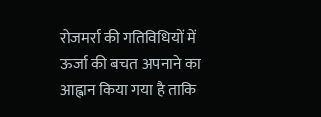रोजमर्रा की गतिविधियों में ऊर्जा की बचत अपनाने का आह्वान किया गया है ताकि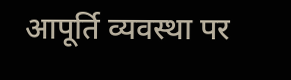आपूर्ति व्यवस्था पर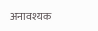अनावश्यक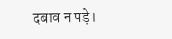दबाव न पड़े।